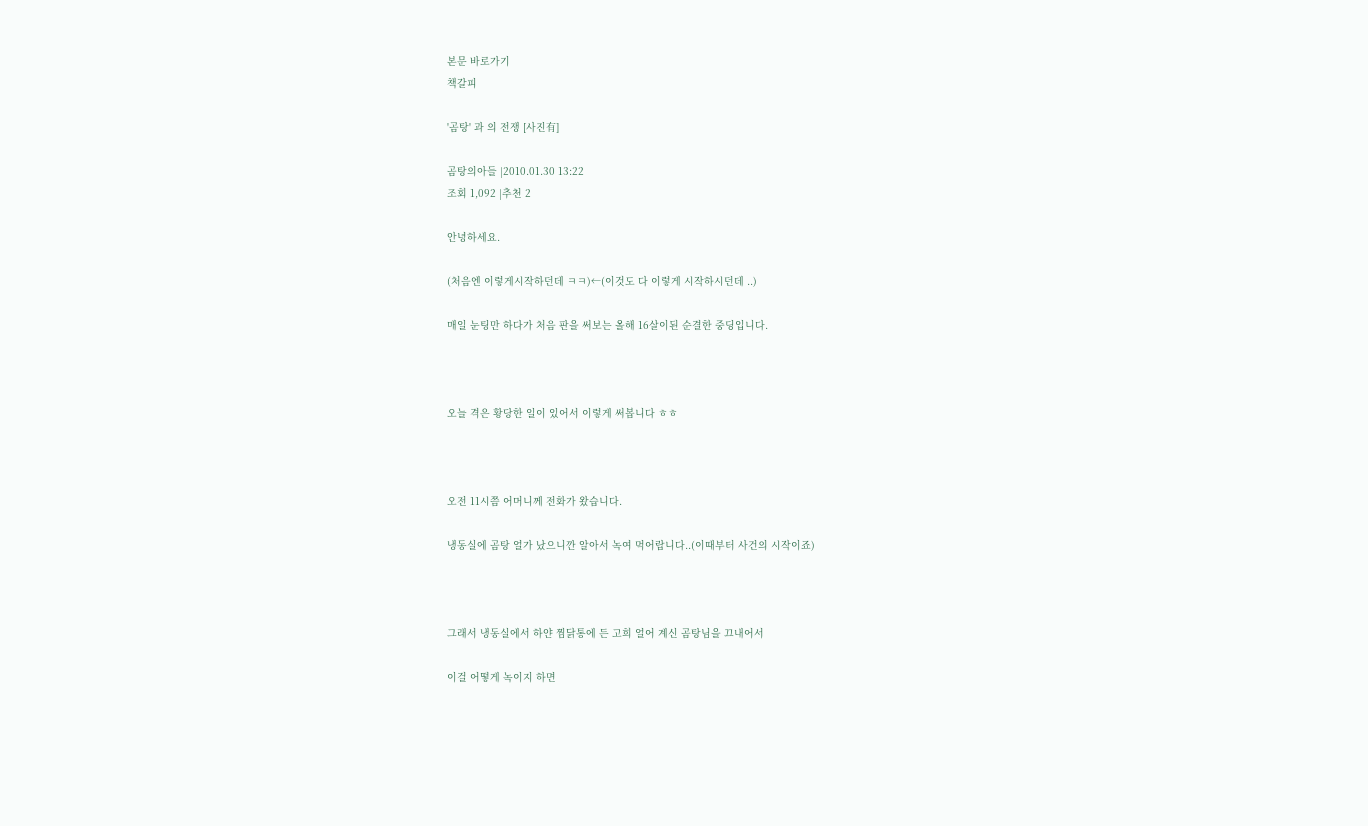본문 바로가기
책갈피

'곰탕' 과 의 전쟁 [사진有]

곰탕의아들 |2010.01.30 13:22
조회 1,092 |추천 2

안녕하세요.

(처음엔 이렇게시작하던데 ㅋㅋ)←(이것도 다 이렇게 시작하시던데 ..)

매일 눈팅만 하다가 처음 판을 써보는 올해 16살이된 순결한 중딩입니다.



오늘 격은 황당한 일이 있어서 이렇게 써봅니다 ㅎㅎ



오전 11시쯤 어머니께 전화가 왔습니다.

냉동실에 곰탕 얼가 났으니깐 알아서 녹여 먹어랍니다..(이때부터 사건의 시작이죠)



그래서 냉동실에서 하얀 찜닭통에 든 고희 얼어 계신 곰탕님을 끄내어서

이걸 어떻게 녹이지 하면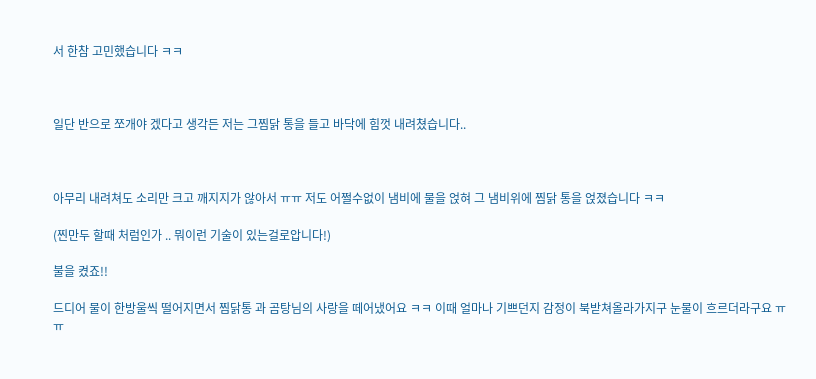서 한참 고민했습니다 ㅋㅋ



일단 반으로 쪼개야 겠다고 생각든 저는 그찜닭 통을 들고 바닥에 힘껏 내려쳤습니다..



아무리 내려쳐도 소리만 크고 깨지지가 않아서 ㅠㅠ 저도 어쩔수없이 냄비에 물을 얹혀 그 냄비위에 찜닭 통을 얹졌습니다 ㅋㅋ

(찐만두 할때 처럼인가 .. 뭐이런 기술이 있는걸로압니다!)

불을 켰죠!!

드디어 물이 한방울씩 떨어지면서 찜닭통 과 곰탕님의 사랑을 떼어냈어요 ㅋㅋ 이때 얼마나 기쁘던지 감정이 북받쳐올라가지구 눈물이 흐르더라구요 ㅠㅠ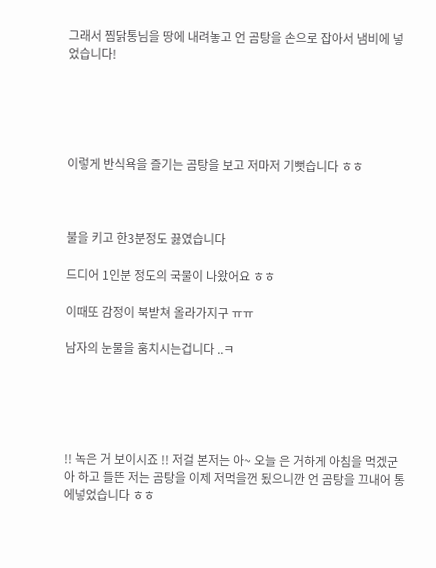그래서 찜닭통님을 땅에 내려놓고 언 곰탕을 손으로 잡아서 냄비에 넣었습니다!





이렇게 반식욕을 즐기는 곰탕을 보고 저마저 기뻣습니다 ㅎㅎ



불을 키고 한3분정도 끓였습니다

드디어 1인분 정도의 국물이 나왔어요 ㅎㅎ

이때또 감정이 북받쳐 올라가지구 ㅠㅠ

남자의 눈물을 훔치시는겁니다 ..ㅋ





!! 녹은 거 보이시죠 !! 저걸 본저는 아~ 오늘 은 거하게 아침을 먹겠군아 하고 들뜬 저는 곰탕을 이제 저먹을껀 됬으니깐 언 곰탕을 끄내어 통에넣었습니다 ㅎㅎ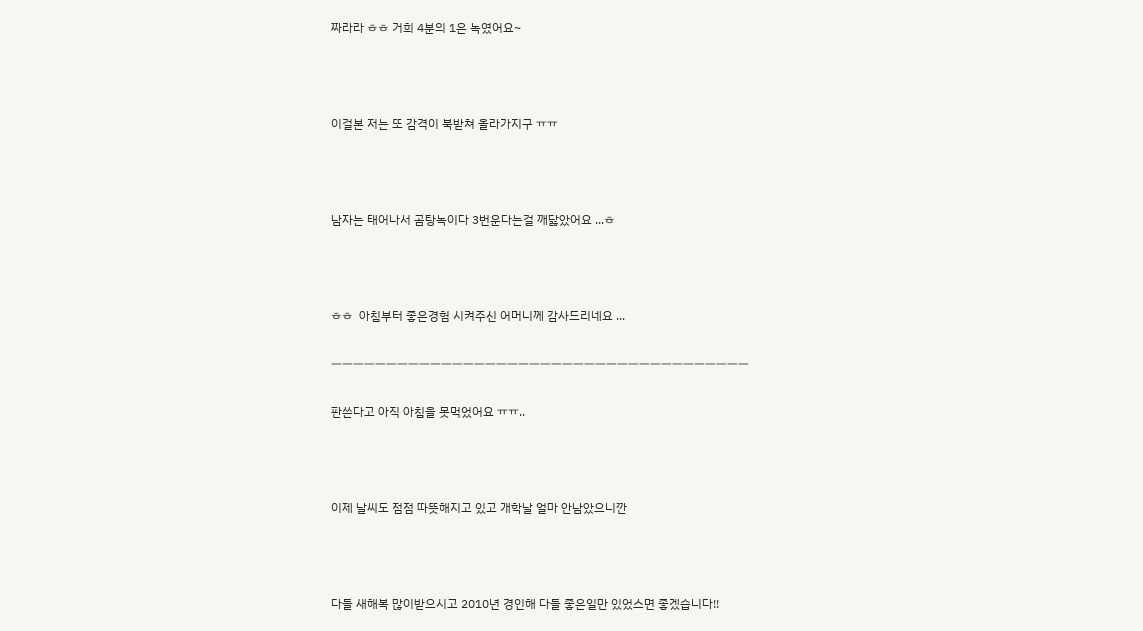짜라라 ㅎㅎ 거희 4분의 1은 녹였어요~



이걸본 저는 또 감격이 북받쳐 올라가지구 ㅠㅠ



남자는 태어나서 곰탕녹이다 3번운다는걸 깨닳았어요 ...ㅎ



ㅎㅎ  아침부터 좋은경험 시켜주신 어머니께 감사드리네요 ...

ㅡㅡㅡㅡㅡㅡㅡㅡㅡㅡㅡㅡㅡㅡㅡㅡㅡㅡㅡㅡㅡㅡㅡㅡㅡㅡㅡㅡㅡㅡㅡㅡㅡㅡㅡㅡㅡㅡ

판쓴다고 아직 아침을 못먹었어요 ㅠㅠ..



이제 날씨도 점점 따뜻해지고 있고 개학날 얼마 안남았으니깐



다들 새해복 많이받으시고 2010년 경인해 다들 좋은일만 있었스면 좋겠습니다!!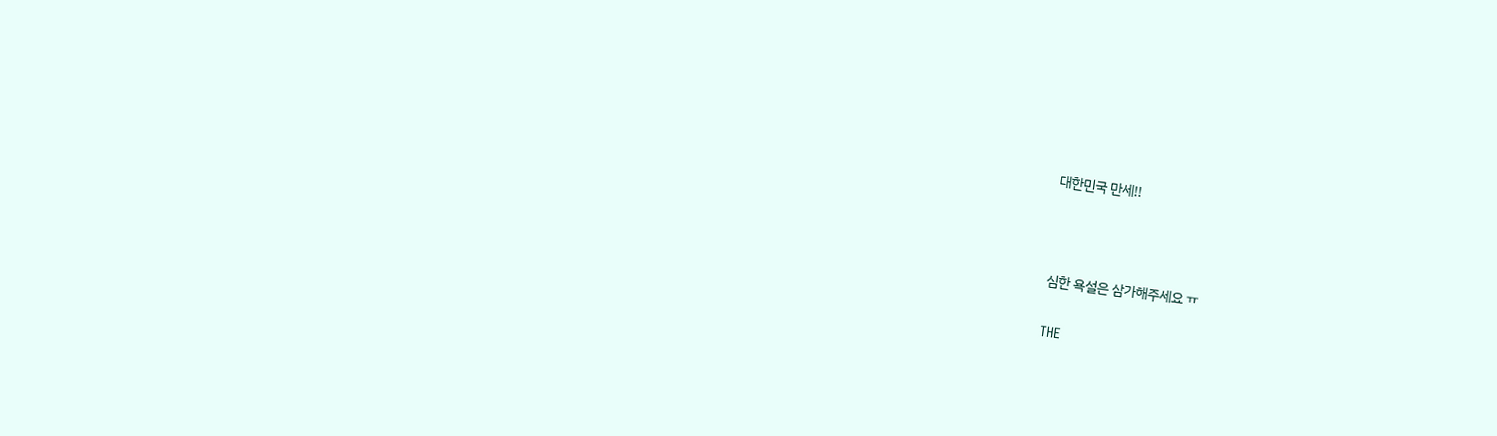대한민국 만세!!



심한 욕설은 삼가해주세요 ㅠ

THE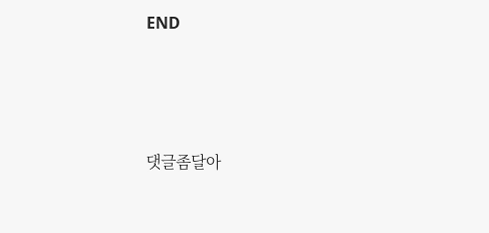END





댓글좀달아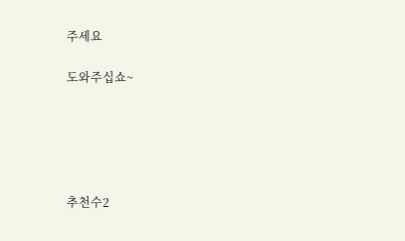주세요

도와주십쇼~





추천수2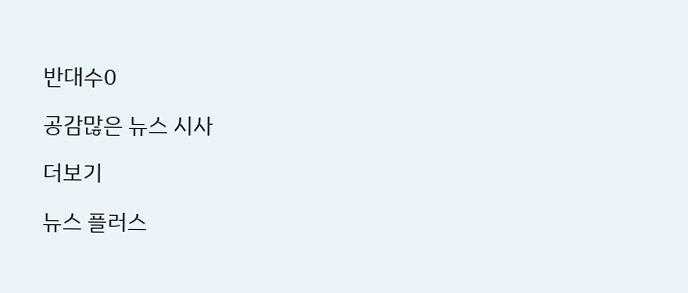반대수0

공감많은 뉴스 시사

더보기

뉴스 플러스